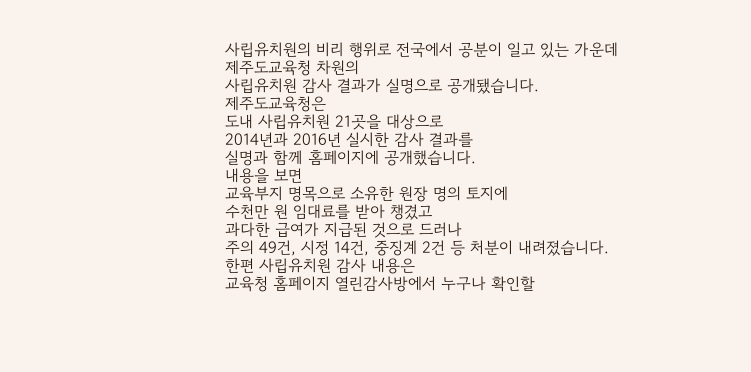사립유치원의 비리 행위로 전국에서 공분이 일고 있는 가운데
제주도교육청 차원의
사립유치원 감사 결과가 실명으로 공개됐습니다.
제주도교육청은
도내 사립유치원 21곳을 대상으로
2014년과 2016년 실시한 감사 결과를
실명과 함께 홈페이지에 공개했습니다.
내용을 보면
교육부지 명목으로 소유한 원장 명의 토지에
수천만 원 임대료를 받아 챙겼고
과다한 급여가 지급된 것으로 드러나
주의 49건, 시정 14건, 중징계 2건 등 처분이 내려졌습니다.
한편 사립유치원 감사 내용은
교육청 홈페이지 열린감사방에서 누구나 확인할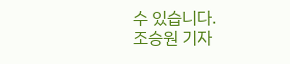수 있습니다.
조승원 기자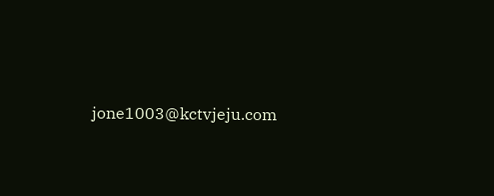jone1003@kctvjeju.com